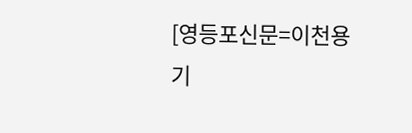[영등포신문=이천용 기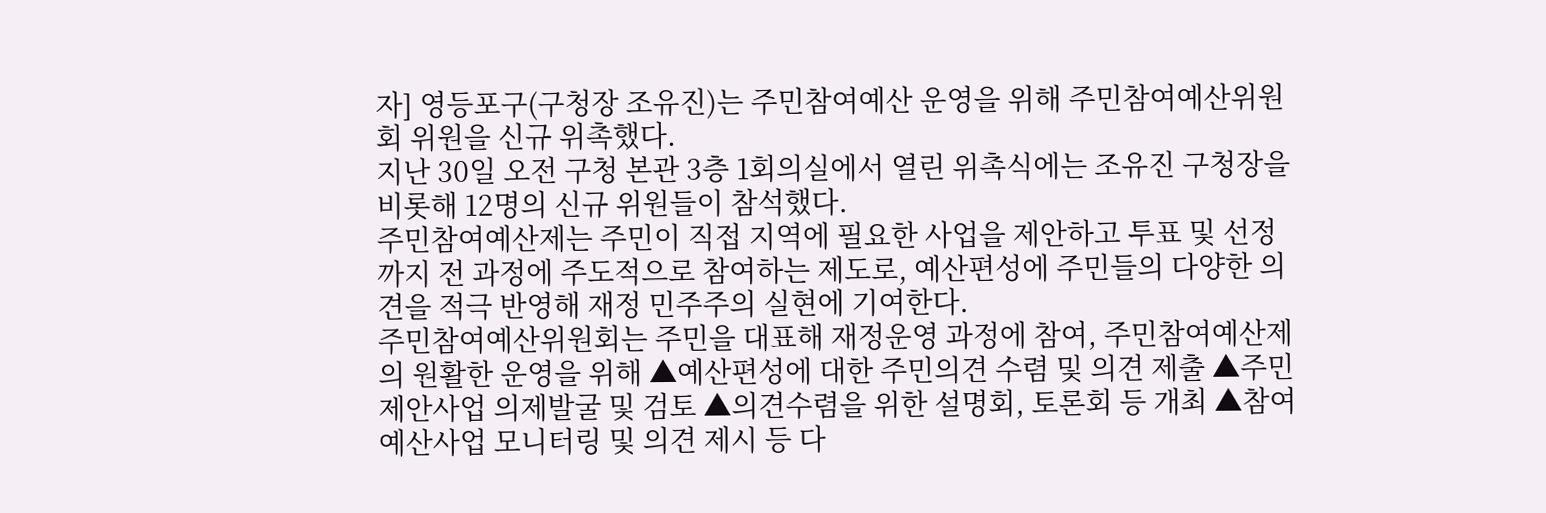자] 영등포구(구청장 조유진)는 주민참여예산 운영을 위해 주민참여예산위원회 위원을 신규 위촉했다.
지난 30일 오전 구청 본관 3층 1회의실에서 열린 위촉식에는 조유진 구청장을 비롯해 12명의 신규 위원들이 참석했다.
주민참여예산제는 주민이 직접 지역에 필요한 사업을 제안하고 투표 및 선정까지 전 과정에 주도적으로 참여하는 제도로, 예산편성에 주민들의 다양한 의견을 적극 반영해 재정 민주주의 실현에 기여한다.
주민참여예산위원회는 주민을 대표해 재정운영 과정에 참여, 주민참여예산제의 원활한 운영을 위해 ▲예산편성에 대한 주민의견 수렴 및 의견 제출 ▲주민제안사업 의제발굴 및 검토 ▲의견수렴을 위한 설명회, 토론회 등 개최 ▲참여예산사업 모니터링 및 의견 제시 등 다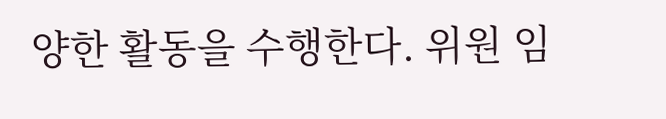양한 활동을 수행한다. 위원 임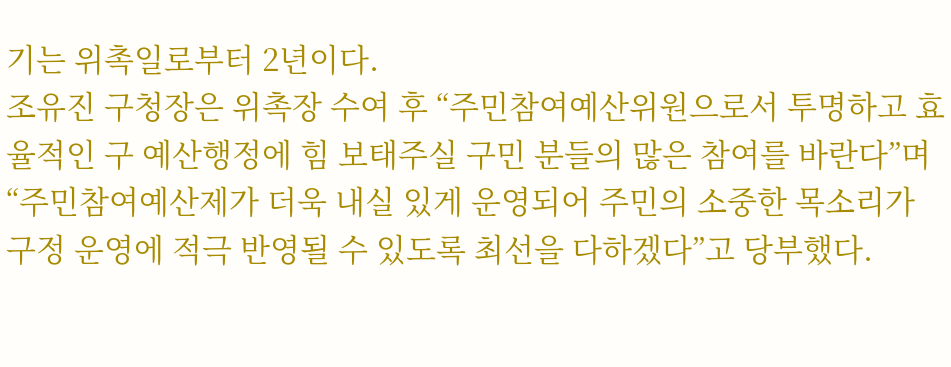기는 위촉일로부터 2년이다.
조유진 구청장은 위촉장 수여 후 “주민참여예산위원으로서 투명하고 효율적인 구 예산행정에 힘 보태주실 구민 분들의 많은 참여를 바란다”며 “주민참여예산제가 더욱 내실 있게 운영되어 주민의 소중한 목소리가 구정 운영에 적극 반영될 수 있도록 최선을 다하겠다”고 당부했다.